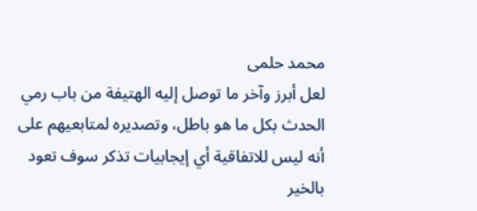محمد حلمى
لعل أبرز وآخر ما توصل إليه الهتيفة من باب رمي الحدث بكل ما هو باطل، وتصديره لمتابعيهم على أنه ليس للاتفاقية أي إيجابيات تذكر سوف تعود بالخير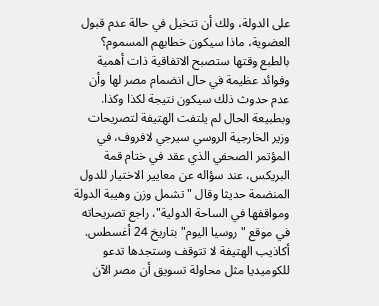على الدولة، ولك أن تتخيل في حالة عدم قبول العضوية، ماذا سيكون خطابهم المسموم؟ بالطبع وقتها ستصبح الاتفاقية ذات أهمية وفوائد عظيمة في حال انضمام مصر لها وأن عدم حدوث ذلك سيكون نتيجة لكذا وكذا.
وبطبيعة الحال لم يلتفت الهتيفة لتصريحات وزير الخارجية الروسي سيرجي لافروف، في المؤتمر الصحفي الذي عقد في ختام قمة البريكس، عند سؤاله عن معايير الاختيار للدول المنضمة حديثا وقال "تشمل وزن وهيبة الدولة ومواقفها في الساحة الدولية"، راجع تصريحاته في موقع "روسيا اليوم" بتاريخ 24 أغسطس.
أكاذيب الهتيفة لا تتوقف وستجدها تدعو للكوميديا مثل محاولة تسويق أن مصر الآن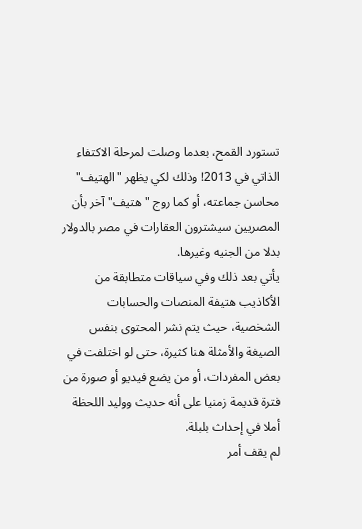تستورد القمح، بعدما وصلت لمرحلة الاكتفاء الذاتي في 2013! وذلك لكي يظهر "الهتيف" محاسن جماعته، أو كما روج "هتيف" آخر بأن المصريين سيشترون العقارات في مصر بالدولار بدلا من الجنيه وغيرها.
يأتي بعد ذلك وفي سياقات متطابقة من الأكاذيب هتيفة المنصات والحسابات الشخصية، حيث يتم نشر المحتوى بنفس الصيغة والأمثلة هنا كثيرة، حتى لو اختلفت في بعض المفردات، أو من يضع فيديو أو صورة من فترة قديمة زمنيا على أنه حديث ووليد اللحظة أملا في إحداث بلبلة.
لم يقف أمر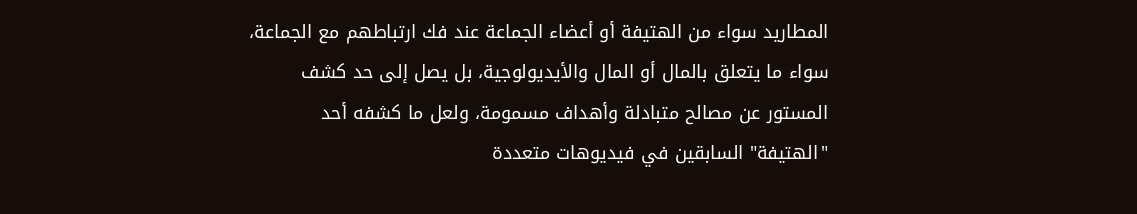المطاريد سواء من الهتيفة أو أعضاء الجماعة عند فك ارتباطهم مع الجماعة، سواء ما يتعلق بالمال أو المال والأيديولوجية، بل يصل إلى حد كشف المستور عن مصالح متبادلة وأهداف مسمومة، ولعل ما كشفه أحد "الهتيفة" السابقين في فيديوهات متعددة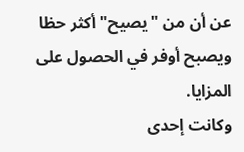عن أن من "يصيح" أكثر حظا ويصبح أوفر في الحصول على المزايا.
وكانت إحدى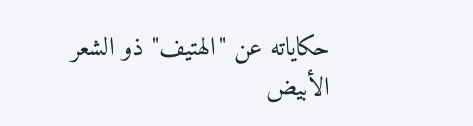حكاياته عن "الهتيف" ذو الشعر الأبيض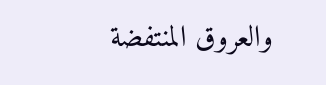والعروق المنتفضة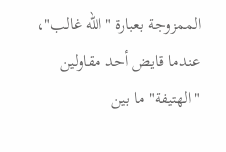الممزوجة بعبارة "الله غالب"، عندما قايض أحد مقاولين "الهتيفة" ما بين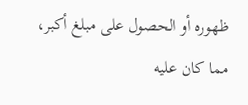ظهوره أو الحصول على مبلغ أكبر، مما كان عليه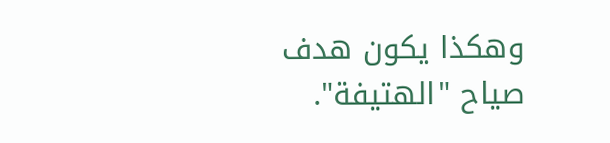وهكذا يكون هدف صياح "الهتيفة".